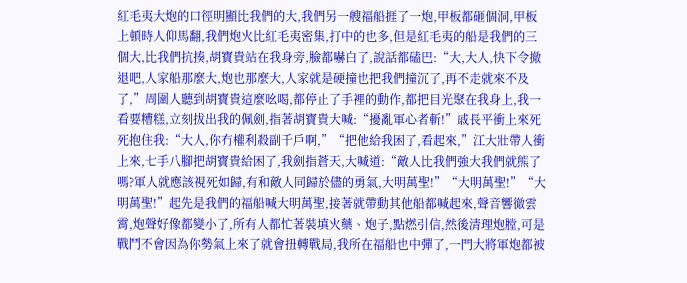紅毛夷大炮的口徑明顯比我們的大,我們另一艘福船捱了一炮,甲板都砸個洞,甲板上頓時人仰馬翻,我們炮火比紅毛夷密集,打中的也多,但是紅毛夷的船是我們的三個大,比我們抗揍,胡寶貴站在我身旁,臉都嚇白了,說話都磕巴:“大,大人,快下令撤退吧,人家船那麼大,炮也那麼大,人家就是硬撞也把我們撞沉了,再不走就來不及了,”周圍人聽到胡寶貴這麼吆喝,都停止了手裡的動作,都把目光聚在我身上,我一看要糟糕,立刻拔出我的佩劍,指著胡寶貴大喊:“擾亂軍心者斬!”戚長平衝上來死死抱住我:“大人,你冇權利殺副千戶啊,”“把他給我困了,看起來,”江大壯帶人衝上來,七手八腳把胡寶貴給困了,我劍指蒼天,大喊道:“敵人比我們強大我們就熊了嗎?軍人就應該視死如歸,有和敵人同歸於儘的勇氣,大明萬聖!”“大明萬聖!”“大明萬聖!”起先是我們的福船喊大明萬聖,接著就帶動其他船都喊起來,聲音響徹雲霄,炮聲好像都變小了,所有人都忙著裝填火藥、炮子,點燃引信,然後清理炮膛,可是戰鬥不會因為你勢氣上來了就會扭轉戰局,我所在福船也中彈了,一門大將軍炮都被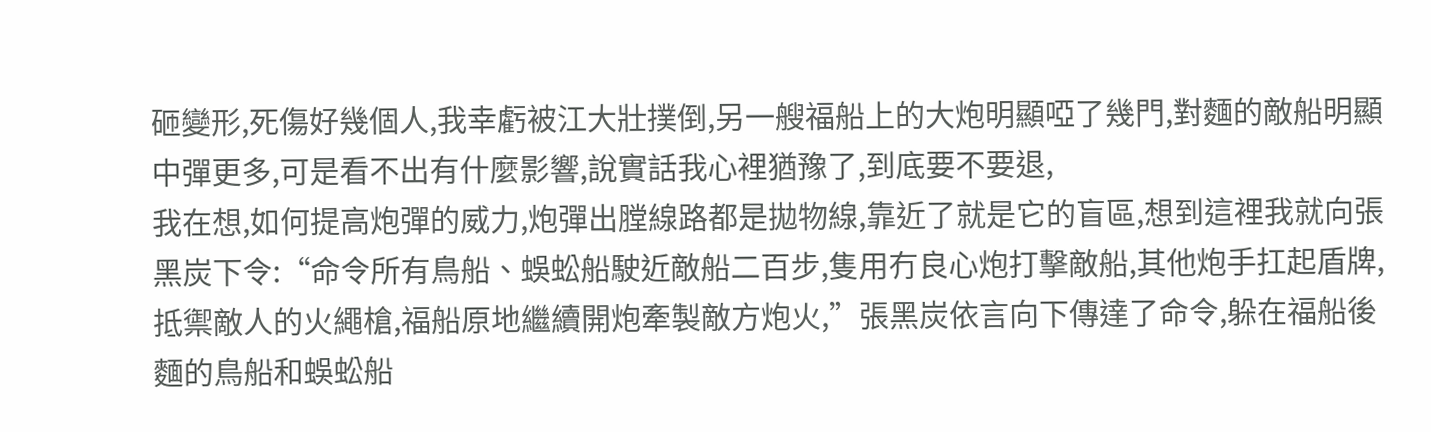砸變形,死傷好幾個人,我幸虧被江大壯撲倒,另一艘福船上的大炮明顯啞了幾門,對麵的敵船明顯中彈更多,可是看不出有什麼影響,說實話我心裡猶豫了,到底要不要退,
我在想,如何提高炮彈的威力,炮彈出膛線路都是拋物線,靠近了就是它的盲區,想到這裡我就向張黑炭下令:“命令所有鳥船、蜈蚣船駛近敵船二百步,隻用冇良心炮打擊敵船,其他炮手扛起盾牌,抵禦敵人的火繩槍,福船原地繼續開炮牽製敵方炮火,”張黑炭依言向下傳達了命令,躲在福船後麵的鳥船和蜈蚣船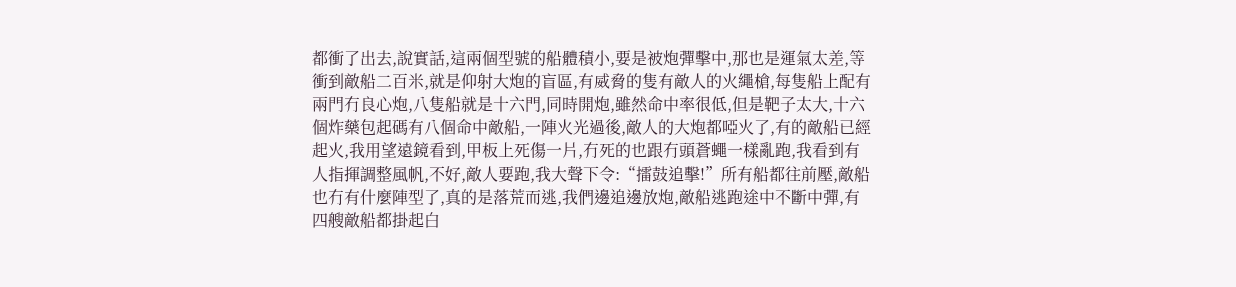都衝了出去,說實話,這兩個型號的船體積小,要是被炮彈擊中,那也是運氣太差,等衝到敵船二百米,就是仰射大炮的盲區,有威脅的隻有敵人的火繩槍,每隻船上配有兩門冇良心炮,八隻船就是十六門,同時開炮,雖然命中率很低,但是靶子太大,十六個炸藥包起碼有八個命中敵船,一陣火光過後,敵人的大炮都啞火了,有的敵船已經起火,我用望遠鏡看到,甲板上死傷一片,冇死的也跟冇頭蒼蠅一樣亂跑,我看到有人指揮調整風帆,不好,敵人要跑,我大聲下令:“擂鼓追擊!”所有船都往前壓,敵船也冇有什麼陣型了,真的是落荒而逃,我們邊追邊放炮,敵船逃跑途中不斷中彈,有四艘敵船都掛起白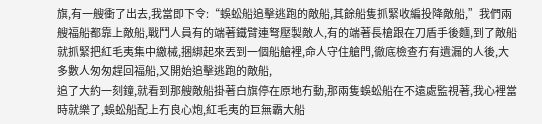旗,有一艘衝了出去,我當即下令:“蜈蚣船追擊逃跑的敵船,其餘船隻抓緊收編投降敵船,”我們兩艘福船都靠上敵船,戰鬥人員有的端著鐵臂連弩壓製敵人,有的端著長槍跟在刀盾手後麵,到了敵船就抓緊把紅毛夷集中繳械,捆綁起來丟到一個船艙裡,命人守住艙門,徹底檢查冇有遺漏的人後,大多數人匆匆趕回福船,又開始追擊逃跑的敵船,
追了大約一刻鐘,就看到那艘敵船掛著白旗停在原地冇動,那兩隻蜈蚣船在不遠處監視著,我心裡當時就樂了,蜈蚣船配上冇良心炮,紅毛夷的巨無霸大船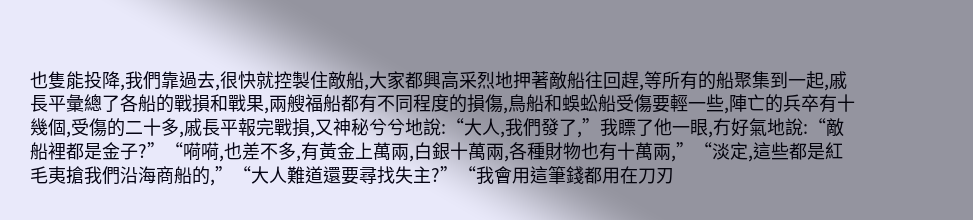也隻能投降,我們靠過去,很快就控製住敵船,大家都興高采烈地押著敵船往回趕,等所有的船聚集到一起,戚長平彙總了各船的戰損和戰果,兩艘福船都有不同程度的損傷,鳥船和蜈蚣船受傷要輕一些,陣亡的兵卒有十幾個,受傷的二十多,戚長平報完戰損,又神秘兮兮地說:“大人,我們發了,”我瞟了他一眼,冇好氣地說:“敵船裡都是金子?”“嗬嗬,也差不多,有黃金上萬兩,白銀十萬兩,各種財物也有十萬兩,”“淡定,這些都是紅毛夷搶我們沿海商船的,”“大人難道還要尋找失主?”“我會用這筆錢都用在刀刃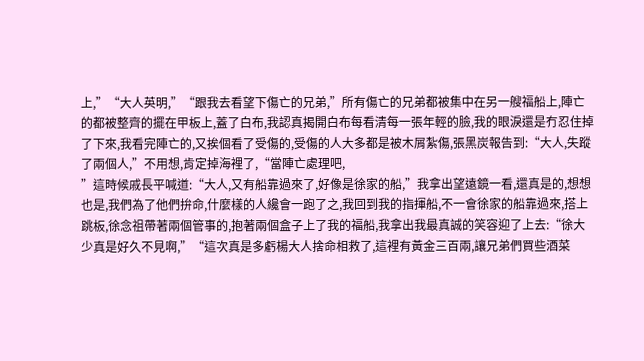上,”“大人英明,”“跟我去看望下傷亡的兄弟,”所有傷亡的兄弟都被集中在另一艘福船上,陣亡的都被整齊的擺在甲板上,蓋了白布,我認真揭開白布每看清每一張年輕的臉,我的眼淚還是冇忍住掉了下來,我看完陣亡的,又挨個看了受傷的,受傷的人大多都是被木屑紮傷,張黑炭報告到:“大人,失蹤了兩個人,”不用想,肯定掉海裡了,“當陣亡處理吧,
”這時候戚長平喊道:“大人,又有船靠過來了,好像是徐家的船,”我拿出望遠鏡一看,還真是的,想想也是,我們為了他們拚命,什麼樣的人纔會一跑了之,我回到我的指揮船,不一會徐家的船靠過來,搭上跳板,徐念祖帶著兩個管事的,抱著兩個盒子上了我的福船,我拿出我最真誠的笑容迎了上去:“徐大少真是好久不見啊,”“這次真是多虧楊大人捨命相救了,這裡有黃金三百兩,讓兄弟們買些酒菜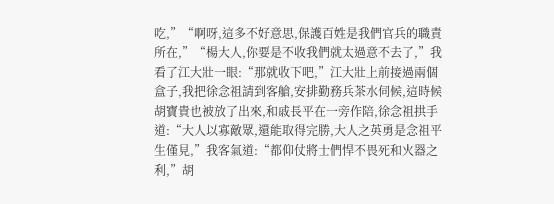吃,”“啊呀,這多不好意思,保護百姓是我們官兵的職責所在,”“楊大人,你要是不收我們就太過意不去了,”我看了江大壯一眼:“那就收下吧,”江大壯上前接過兩個盒子,我把徐念祖請到客艙,安排勤務兵茶水伺候,這時候胡寶貴也被放了出來,和戚長平在一旁作陪,徐念祖拱手道:“大人以寡敵眾,還能取得完勝,大人之英勇是念祖平生僅見,”我客氣道:“都仰仗將士們悍不畏死和火器之利,”胡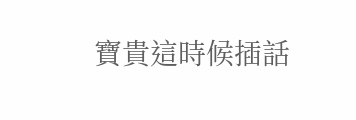寶貴這時候插話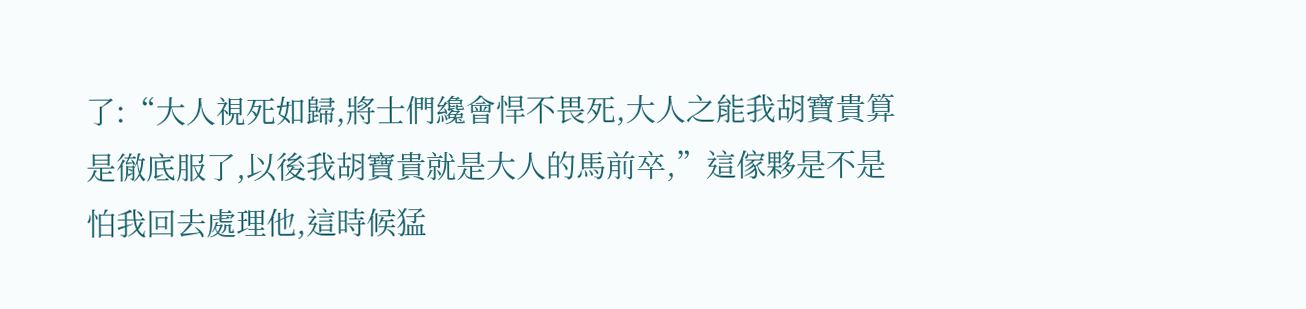了:“大人視死如歸,將士們纔會悍不畏死,大人之能我胡寶貴算是徹底服了,以後我胡寶貴就是大人的馬前卒,”這傢夥是不是怕我回去處理他,這時候猛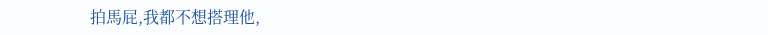拍馬屁,我都不想搭理他,